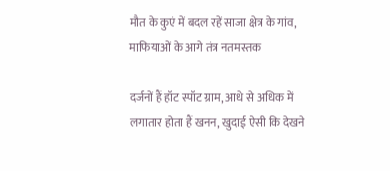मौत के कुएं में बदल रहें साजा क्षेत्र के गांव, माफियाओं के आगे तंत्र नतमस्तक

दर्जनों हैं हॉट स्पॉट ग्राम, आधे से अधिक में लगातार होता हैं खनन, खुदाई ऐसी कि देखने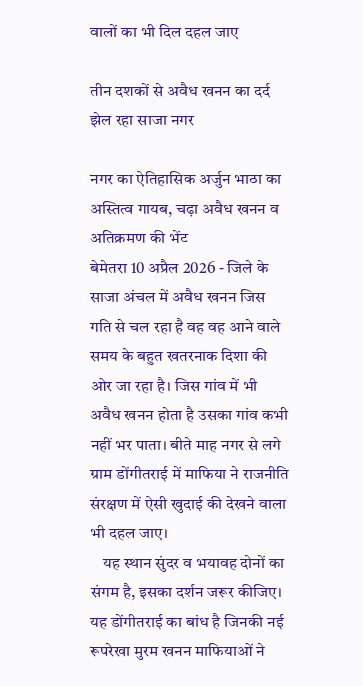वालों का भी दिल दहल जाए

तीन दशकों से अवैध खनन का दर्द झेल रहा साजा नगर

नगर का ऐतिहासिक अर्जुन भाठा का अस्तित्व गायब, चढ़ा अवैध खनन व अतिक्रमण की भेंट
बेमेतरा 10 अप्रैल 2026 - जिले के साजा अंचल में अवैध खनन जिस गति से चल रहा है वह वह आने वाले समय के बहुत खतरनाक दिशा की ओर जा रहा है। जिस गांव में भी अवैध खनन होता है उसका गांव कभी नहीं भर पाता। बीते माह नगर से लगे ग्राम डोंगीतराई में माफिया ने राजनीति संरक्षण में ऐसी खुदाई की देखने वाला भी दहल जाए।
    यह स्थान सुंदर व भयावह दोनों का संगम है, इसका दर्शन जरूर कीजिए। यह डोंगीतराई का बांध है जिनकी नई रूपरेखा मुरम खनन माफियाओं ने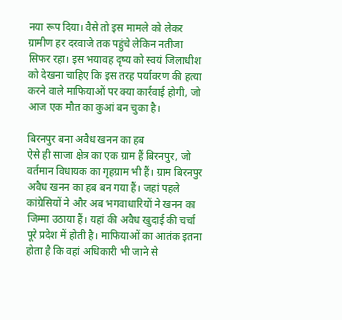नया रूप दिया। वैसे तो इस मामले को लेकर ग्रामीण हर दरवाजे तक पहुंचे लेकिन नतीजा सिफर रहा। इस भयावह दृष्य को स्वयं जिलाधीश को देखना चाहिए कि इस तरह पर्यावरण की हत्या करने वाले माफियाओं पर क्या कार्रवाई होगी, जो आज एक मौत का कुआं बन चुका है।

बिरनपुर बना अवैध खनन का हब
ऐसे ही साजा क्षेत्र का एक ग्राम हैं बिरनपुर, जो वर्तमान विधायक का गृहग्राम भी हैं। ग्राम बिरनपुर अवैध खनन का हब बन गया हैं। जहां पहले कांग्रेसियों ने और अब भगवाधारियों ने खनन का जिम्मा उठाया हैं। यहां की अवैध खुदाई की चर्चा पूरे प्रदेश में होती है। माफियाओं का आतंक इतना होता है कि वहां अधिकारी भी जाने से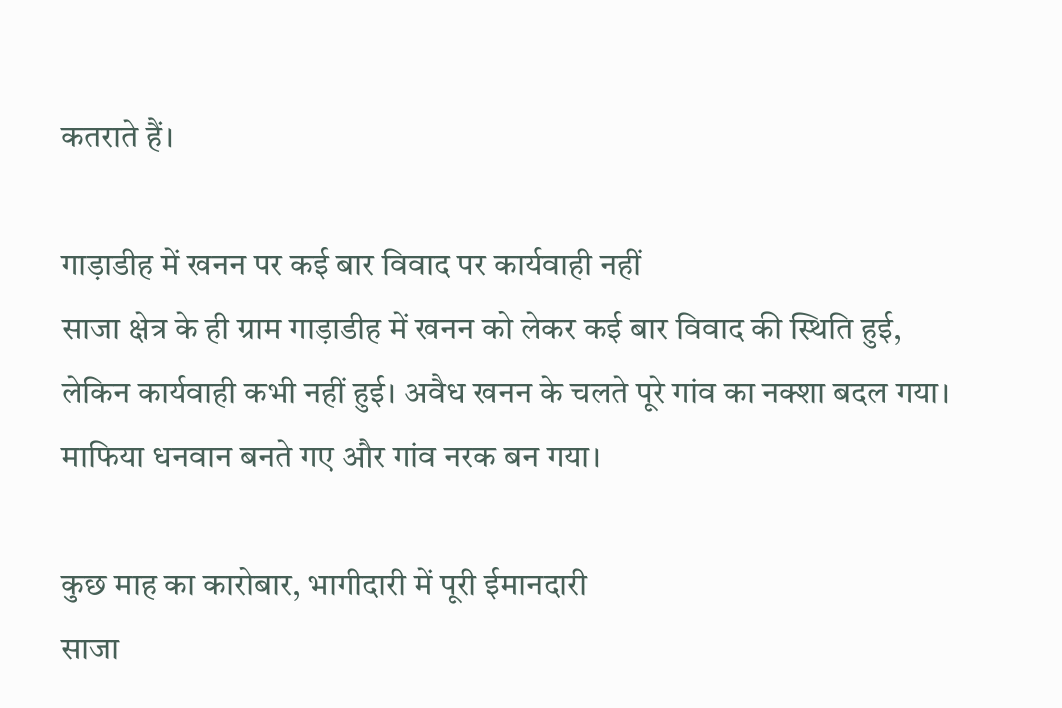कतराते हैं।

गाड़ाडीह में खनन पर कई बार विवाद पर कार्यवाही नहीं
साजा क्षेत्र के ही ग्राम गाड़ाडीह में खनन को लेकर कई बार विवाद की स्थिति हुई, लेकिन कार्यवाही कभी नहीं हुई। अवैध खनन के चलते पूरे गांव का नक्शा बदल गया। माफिया धनवान बनते गए और गांव नरक बन गया।

कुछ माह का कारोबार, भागीदारी में पूरी ईमानदारी
साजा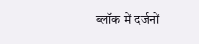ब्लॉक में दर्जनों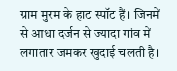ग्राम मुरम के हाट स्पॉट हैं। जिनमें से आधा दर्जन से ज्यादा गांव में लगातार जमकर खुदाई चलती है।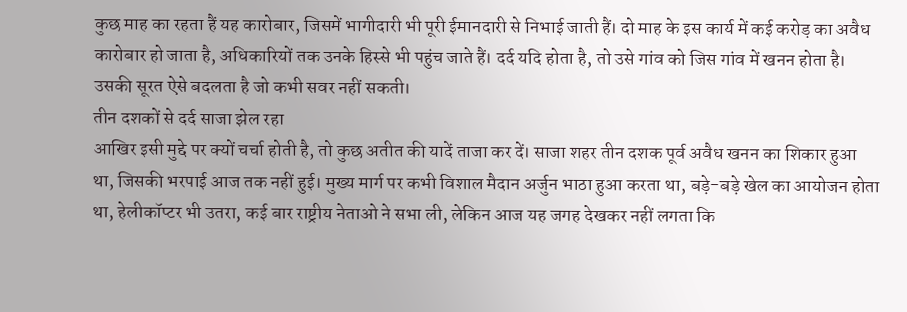कुछ माह का रहता हैं यह कारोबार, जिसमें भागीदारी भी पूरी ईमानदारी से निभाई जाती हैं। दो माह के इस कार्य में कई करोड़ का अवैध कारोबार हो जाता है, अधिकारियों तक उनके हिस्से भी पहुंच जाते हैं। दर्द यदि होता है, तो उसे गांव को जिस गांव में खनन होता है। उसकी सूरत ऐसे बदलता है जो कभी सवर नहीं सकती।
तीन दशकों से दर्द साजा झेल रहा
आखिर इसी मुद्दे पर क्यों चर्चा होती है, तो कुछ अतीत की यादें ताजा कर दें। साजा शहर तीन दशक पूर्व अवैध खनन का शिकार हुआ था, जिसकी भरपाई आज तक नहीं हुई। मुख्य मार्ग पर कभी विशाल मैदान अर्जुन भाठा हुआ करता था, बड़े-बड़े खेल का आयोजन होता था, हेलीकॉप्टर भी उतरा, कई बार राष्ट्रीय नेताओ ने सभा ली, लेकिन आज यह जगह देखकर नहीं लगता कि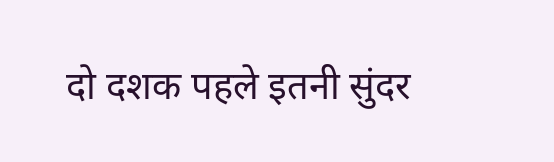दो दशक पहले इतनी सुंदर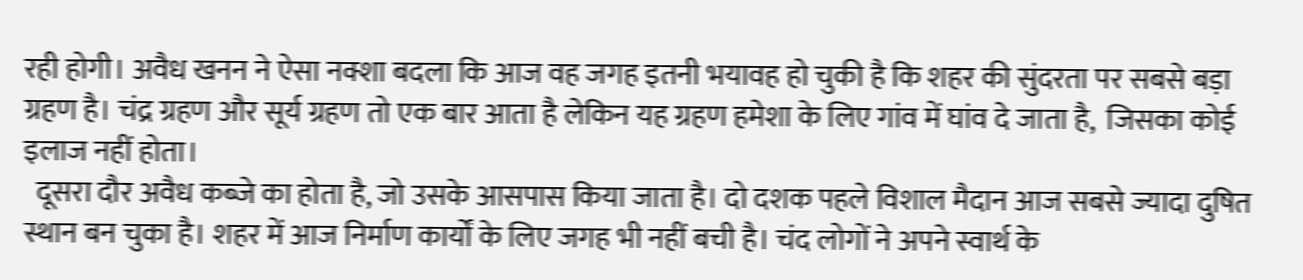रही होगी। अवैध खनन ने ऐसा नक्शा बदला कि आज वह जगह इतनी भयावह हो चुकी है कि शहर की सुंदरता पर सबसे बड़ा ग्रहण है। चंद्र ग्रहण और सूर्य ग्रहण तो एक बार आता है लेकिन यह ग्रहण हमेशा के लिए गांव में घांव दे जाता है,  जिसका कोई इलाज नहीं होता।
  दूसरा दौर अवैध कब्जे का होता है, जो उसके आसपास किया जाता है। दो दशक पहले विशाल मैदान आज सबसे ज्यादा दुषित स्थान बन चुका है। शहर में आज निर्माण कार्यों के लिए जगह भी नहीं बची है। चंद लोगों ने अपने स्वार्थ के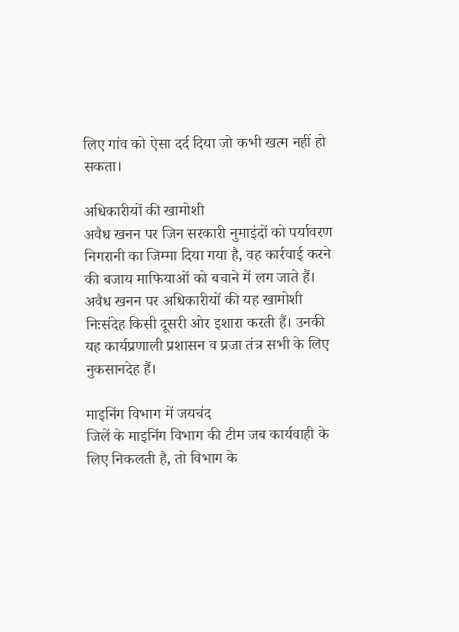लिए गांव को ऐसा दर्द दिया जो कभी खत्म नहीं हो सकता।

अधिकारीयों की खामोशी
अवैध खनन पर जिन सरकारी नुमाइंदों को पर्यावरण निगरानी का जिम्मा दिया गया है, वह कार्रवाई करने की बजाय माफियाओं को बचाने में लग जाते हैं। अवैध खनन पर अधिकारीयों की यह खामोशी निःसंदेह किसी दूसरी ओर इशारा करती हैं। उनकी यह कार्यप्रणाली प्रशासन व प्रजा तंत्र सभी के लिए नुकसानदेह हैं।

माइनिंग विभाग में जयचंद
जिलें के माइनिंग विभाग की टीम जब कार्यवाही के लिए निकलती है, तो विभाग के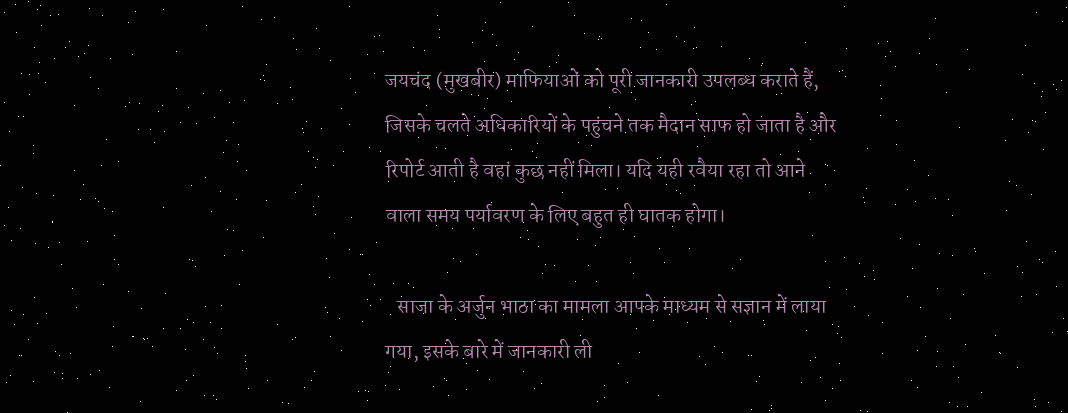जयचंद (मुखबीर) माफियाओं को पूरी जानकारी उपलब्ध कराते हैं, जिसके चलते अधिकारियों के पहुंचने तक मैदान साफ हो जाता है और रिपोर्ट आती है वहां कुछ नहीं मिला। यदि यही रवैया रहा तो आने वाला समय पर्यावरण के लिए बहुत ही घातक होगा।

   साजा के अर्जुन भाठा का मामला आपके माध्यम से सज्ञान में लाया गया, इसके बारे में जानकारी ली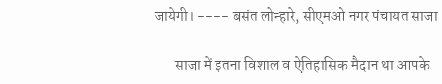जायेगी। ---- बसंत लोन्हारे, सीएमओ नगर पंचायत साजा

       साजा में इतना विशाल व ऐतिहासिक मैदान था आपके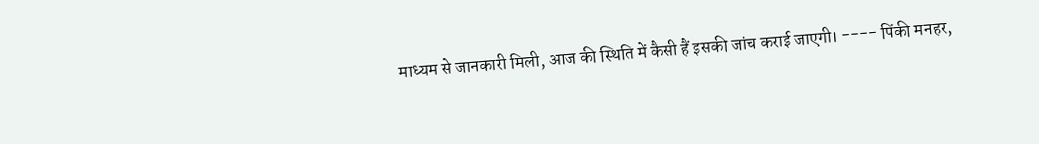माध्यम से जानकारी मिली, आज की स्थिति में कैसी हैं इसकी जांच कराई जाएगी। ---- पिंकी मनहर,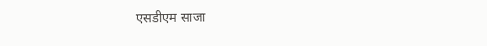एसडीएम साजा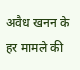अवैध खनन के हर मामले की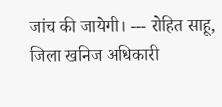जांच की जायेगी। --- रोहित साहू, जिला खनिज अधिकारी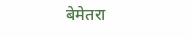बेमेतरा